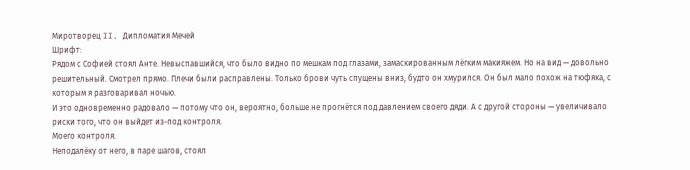Миротворец II. Дипломатия Мечей
Шрифт:
Рядом с Софией стоял Анте. Невыспавшийся, что было видно по мешкам под глазами, замаскированным лёгким макияжем. Но на вид — довольно решительный. Смотрел прямо. Плечи были расправлены. Только брови чуть спущены вниз, будто он хмурился. Он был мало похож на тюфяка, с которым я разговаривал ночью.
И это одновременно радовало — потому что он, вероятно, больше не прогнётся под давлением своего дяди. А с другой стороны — увеличивало риски того, что он выйдет из-под контроля.
Моего контроля.
Неподалёку от него, в паре шагов, стоял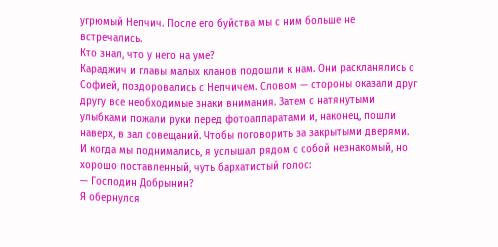угрюмый Непчич. После его буйства мы с ним больше не встречались.
Кто знал, что у него на уме?
Караджич и главы малых кланов подошли к нам. Они раскланялись с Софией, поздоровались с Непчичем. Словом — стороны оказали друг другу все необходимые знаки внимания. Затем с натянутыми улыбками пожали руки перед фотоаппаратами и, наконец, пошли наверх, в зал совещаний. Чтобы поговорить за закрытыми дверями.
И когда мы поднимались, я услышал рядом с собой незнакомый, но хорошо поставленный, чуть бархатистый голос:
— Господин Добрынин?
Я обернулся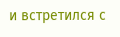и встретился с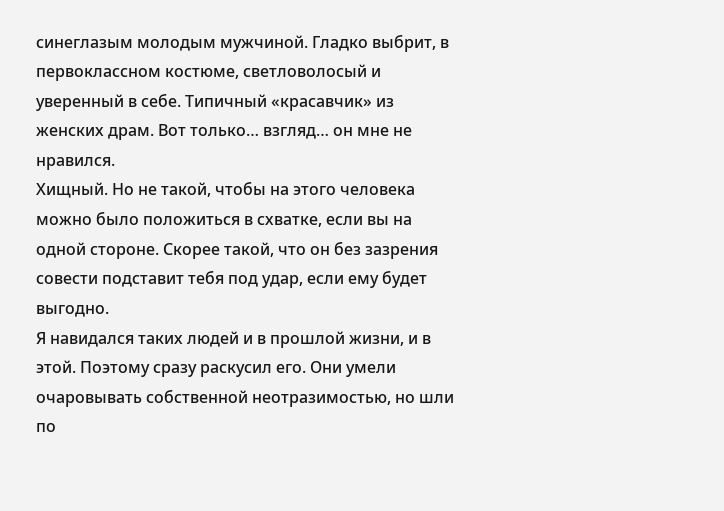синеглазым молодым мужчиной. Гладко выбрит, в первоклассном костюме, светловолосый и уверенный в себе. Типичный «красавчик» из женских драм. Вот только… взгляд… он мне не нравился.
Хищный. Но не такой, чтобы на этого человека можно было положиться в схватке, если вы на одной стороне. Скорее такой, что он без зазрения совести подставит тебя под удар, если ему будет выгодно.
Я навидался таких людей и в прошлой жизни, и в этой. Поэтому сразу раскусил его. Они умели очаровывать собственной неотразимостью, но шли по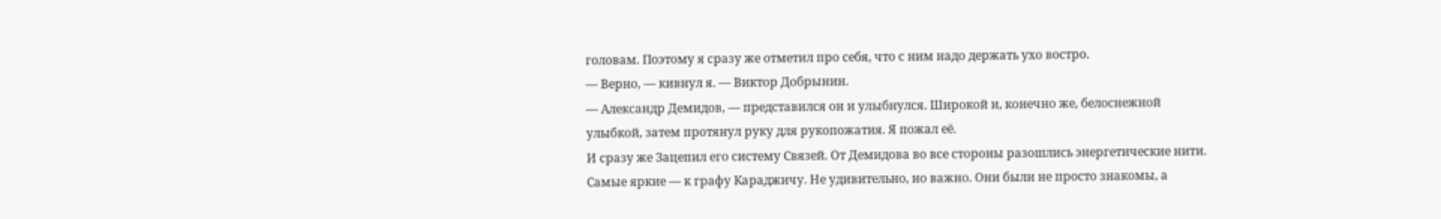головам. Поэтому я сразу же отметил про себя, что с ним надо держать ухо востро.
— Верно, — кивнул я. — Виктор Добрынин.
— Александр Демидов, — представился он и улыбнулся. Широкой и, конечно же, белоснежной улыбкой, затем протянул руку для рукопожатия. Я пожал её.
И сразу же Зацепил его систему Связей. От Демидова во все стороны разошлись энергетические нити. Самые яркие — к графу Караджичу. Не удивительно, но важно. Они были не просто знакомы, а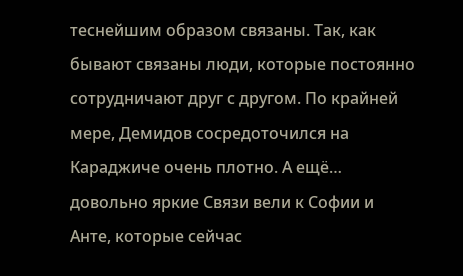теснейшим образом связаны. Так, как бывают связаны люди, которые постоянно сотрудничают друг с другом. По крайней мере, Демидов сосредоточился на Караджиче очень плотно. А ещё… довольно яркие Связи вели к Софии и Анте, которые сейчас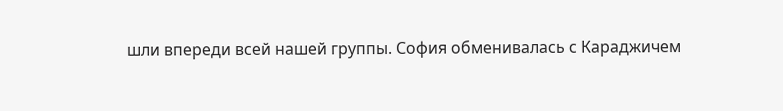шли впереди всей нашей группы. София обменивалась с Караджичем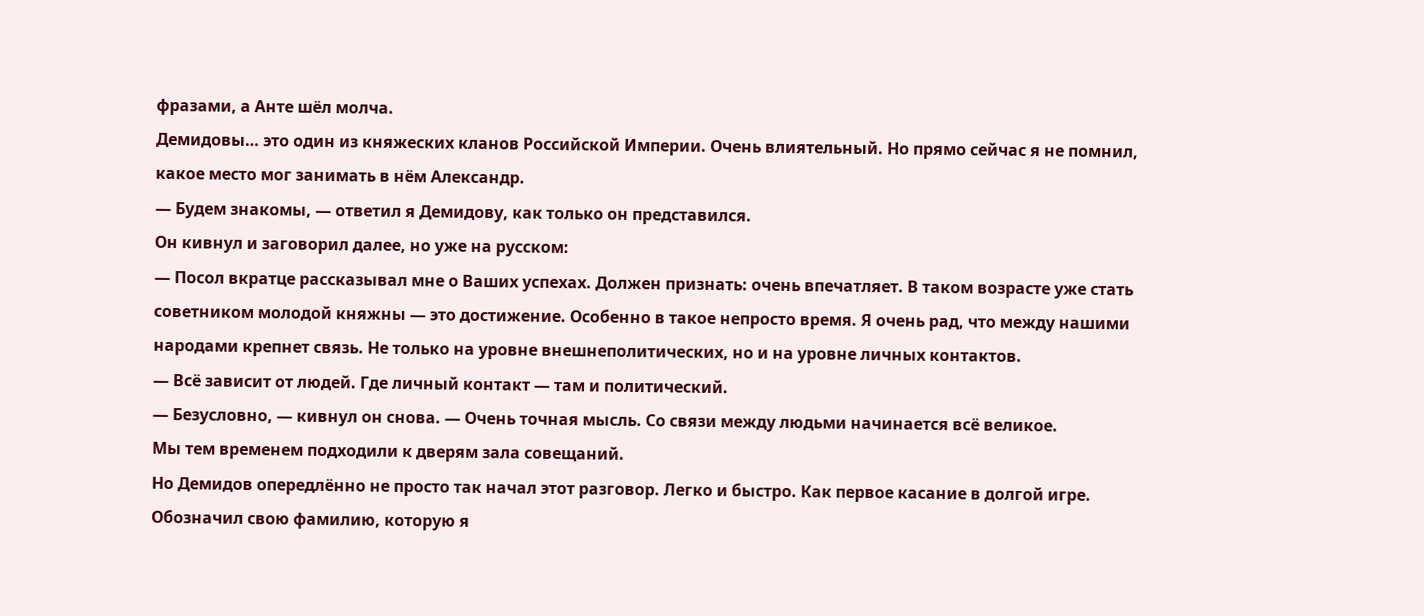фразами, а Анте шёл молча.
Демидовы… это один из княжеских кланов Российской Империи. Очень влиятельный. Но прямо сейчас я не помнил, какое место мог занимать в нём Александр.
— Будем знакомы, — ответил я Демидову, как только он представился.
Он кивнул и заговорил далее, но уже на русском:
— Посол вкратце рассказывал мне о Ваших успехах. Должен признать: очень впечатляет. В таком возрасте уже стать советником молодой княжны — это достижение. Особенно в такое непросто время. Я очень рад, что между нашими народами крепнет связь. Не только на уровне внешнеполитических, но и на уровне личных контактов.
— Всё зависит от людей. Где личный контакт — там и политический.
— Безусловно, — кивнул он снова. — Очень точная мысль. Со связи между людьми начинается всё великое.
Мы тем временем подходили к дверям зала совещаний.
Но Демидов опередлённо не просто так начал этот разговор. Легко и быстро. Как первое касание в долгой игре.
Обозначил свою фамилию, которую я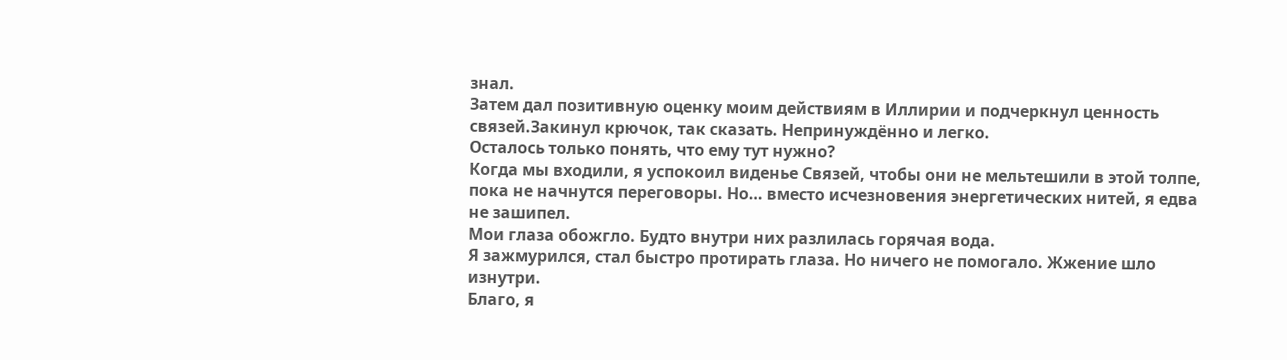знал.
Затем дал позитивную оценку моим действиям в Иллирии и подчеркнул ценность связей.Закинул крючок, так сказать. Непринуждённо и легко.
Осталось только понять, что ему тут нужно?
Когда мы входили, я успокоил виденье Связей, чтобы они не мельтешили в этой толпе, пока не начнутся переговоры. Но… вместо исчезновения энергетических нитей, я едва не зашипел.
Мои глаза обожгло. Будто внутри них разлилась горячая вода.
Я зажмурился, стал быстро протирать глаза. Но ничего не помогало. Жжение шло изнутри.
Благо, я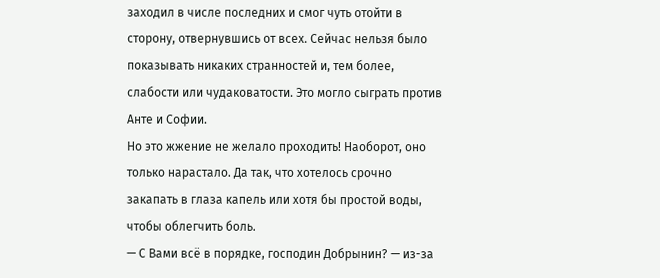заходил в числе последних и смог чуть отойти в сторону, отвернувшись от всех. Сейчас нельзя было показывать никаких странностей и, тем более, слабости или чудаковатости. Это могло сыграть против Анте и Софии.
Но это жжение не желало проходить! Наоборот, оно только нарастало. Да так, что хотелось срочно закапать в глаза капель или хотя бы простой воды, чтобы облегчить боль.
— С Вами всё в порядке, господин Добрынин? — из-за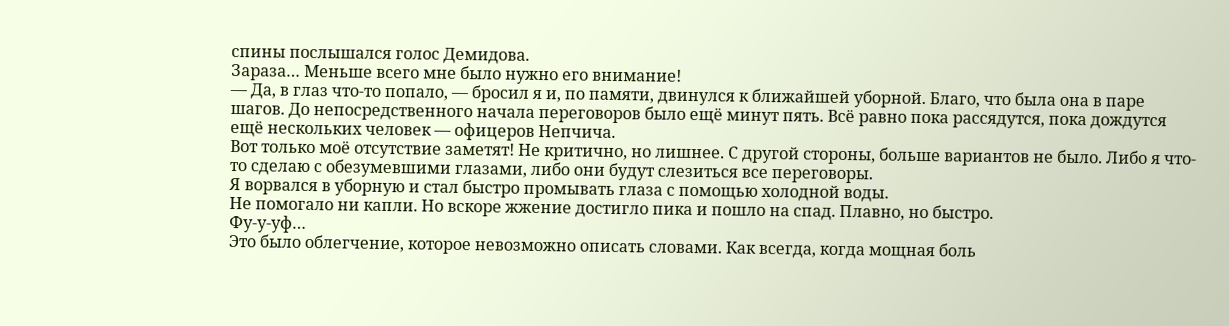спины послышался голос Демидова.
Зараза… Меньше всего мне было нужно его внимание!
— Да, в глаз что-то попало, — бросил я и, по памяти, двинулся к ближайшей уборной. Благо, что была она в паре шагов. До непосредственного начала переговоров было ещё минут пять. Всё равно пока рассядутся, пока дождутся ещё нескольких человек — офицеров Непчича.
Вот только моё отсутствие заметят! Не критично, но лишнее. С другой стороны, больше вариантов не было. Либо я что-то сделаю с обезумевшими глазами, либо они будут слезиться все переговоры.
Я ворвался в уборную и стал быстро промывать глаза с помощью холодной воды.
Не помогало ни капли. Но вскоре жжение достигло пика и пошло на спад. Плавно, но быстро.
Фу-у-уф…
Это было облегчение, которое невозможно описать словами. Как всегда, когда мощная боль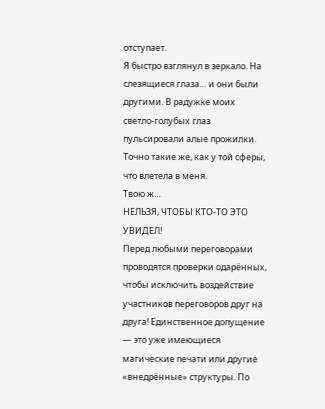отступает.
Я быстро взглянул в зеркало. На слезящиеся глаза… и они были другими. В радужке моих светло-голубых глаз пульсировали алые прожилки. Точно такие же, как у той сферы, что влетела в меня.
Твою ж…
НЕЛЬЗЯ, ЧТОБЫ КТО-ТО ЭТО УВИДЕЛ!
Перед любыми переговорами проводятся проверки одарённых, чтобы исключить воздействие участников переговоров друг на друга! Единственное допущение — это уже имеющиеся магические печати или другие «внедрённые» структуры. По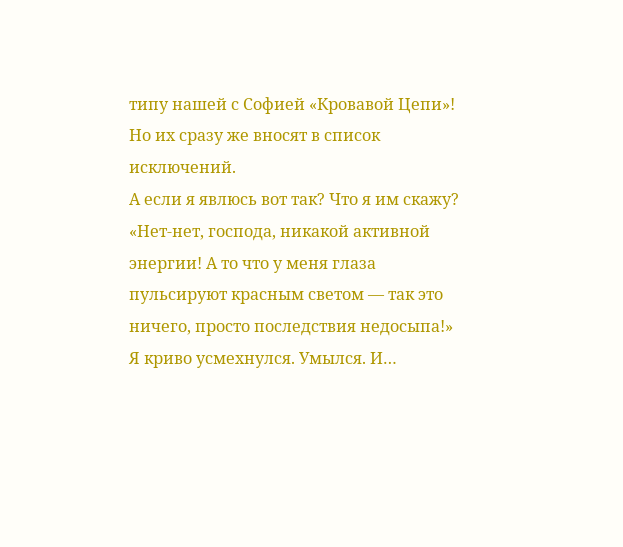типу нашей с Софией «Кровавой Цепи»! Но их сразу же вносят в список исключений.
А если я явлюсь вот так? Что я им скажу?
«Нет-нет, господа, никакой активной энергии! А то что у меня глаза пульсируют красным светом — так это ничего, просто последствия недосыпа!»
Я криво усмехнулся. Умылся. И…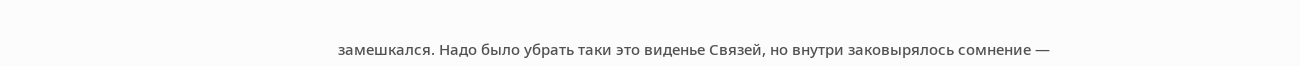замешкался. Надо было убрать таки это виденье Связей, но внутри заковырялось сомнение —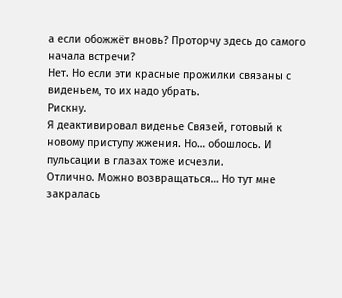а если обожжёт вновь? Проторчу здесь до самого начала встречи?
Нет. Но если эти красные прожилки связаны с виденьем, то их надо убрать.
Рискну.
Я деактивировал виденье Связей, готовый к новому приступу жжения. Но… обошлось. И пульсации в глазах тоже исчезли.
Отлично. Можно возвращаться… Но тут мне закралась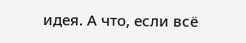идея. А что, если всё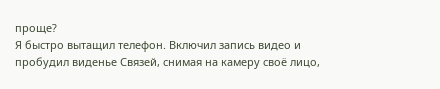проще?
Я быстро вытащил телефон. Включил запись видео и пробудил виденье Связей, снимая на камеру своё лицо,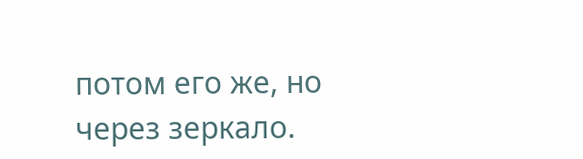потом его же, но через зеркало.